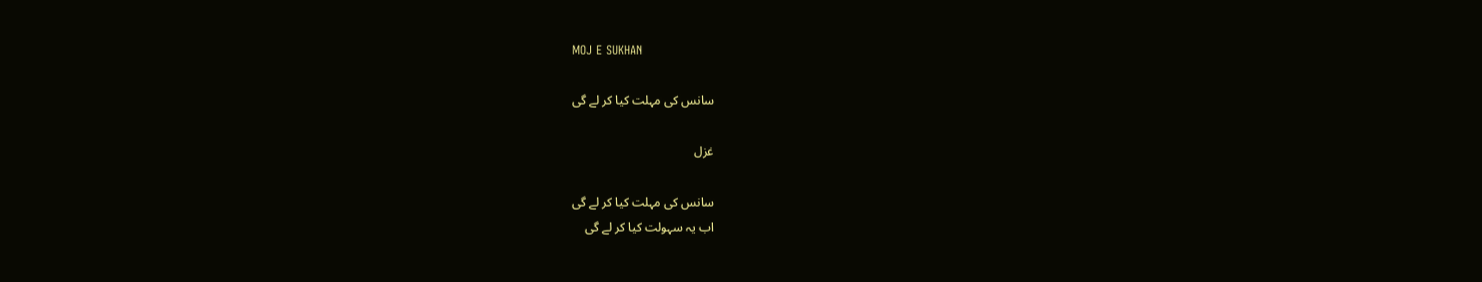MOJ E SUKHAN

سانس کی مہلت کیا کر لے گی

غزل

سانس کی مہلت کیا کر لے گی
اب یہ سہولت کیا کر لے گی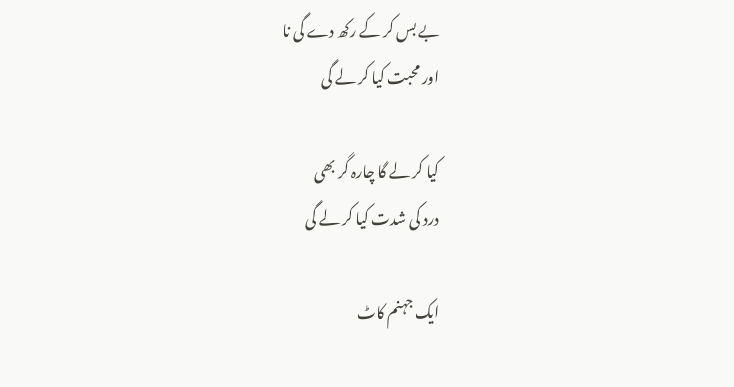بے بس کر کے رکھ دے گی نا
اور محبت کیا کر لے گی

کیا کر لے گا چارہ گر بھی
درد کی شدت کیا کر لے گی

ایک جہنم کاٹ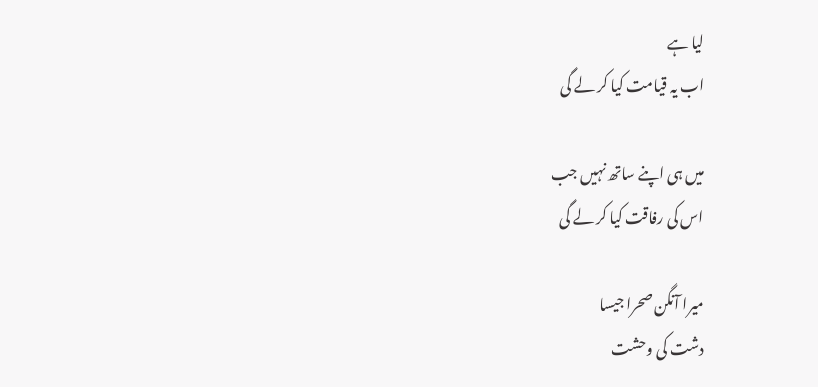لیا ہے
اب یہ قیامت کیا کر لے گی

میں ہی اپنے ساتھ نہیں جب
اس کی رفاقت کیا کر لے گی

میرا آنگن صحرا جیسا
دشت کی وحشت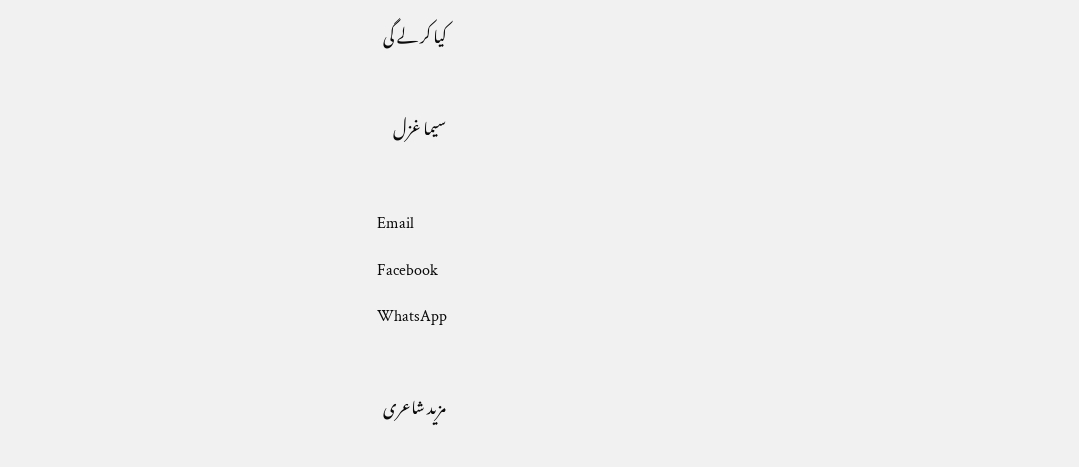کیا کر لے گی

سیما غزل

Email
Facebook
WhatsApp

مزید شاعری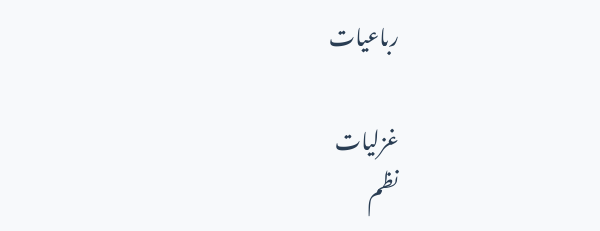رباعیات

غزلیات
نظم